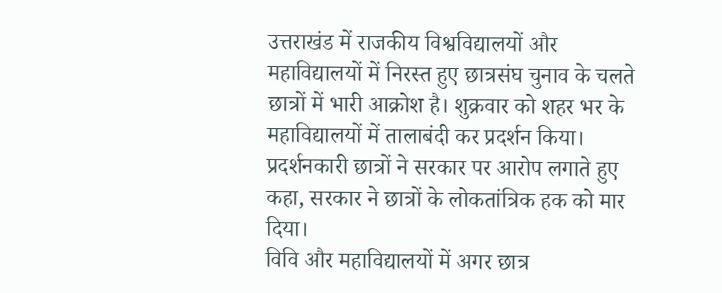उत्तराखंड में राजकीय विश्वविद्यालयों और महाविद्यालयों में निरस्त हुए छात्रसंघ चुनाव के चलते छात्रों में भारी आक्रोश है। शुक्रवार को शहर भर के महाविद्यालयों में तालाबंदी कर प्रदर्शन किया। प्रदर्शनकारी छात्रों ने सरकार पर आरोप लगाते हुए कहा, सरकार ने छात्रों के लोकतांत्रिक हक को मार दिया।
विवि और महाविद्यालयों में अगर छात्र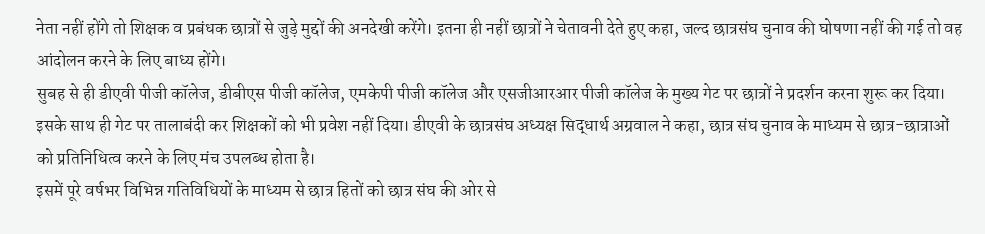नेता नहीं होंगे तो शिक्षक व प्रबंधक छात्रों से जुड़े मुद्दों की अनदेखी करेंगे। इतना ही नहीं छात्रों ने चेतावनी देते हुए कहा, जल्द छात्रसंघ चुनाव की घोषणा नहीं की गई तो वह आंदोलन करने के लिए बाध्य होंगे।
सुबह से ही डीएवी पीजी कॉलेज, डीबीएस पीजी कॉलेज, एमकेपी पीजी कॉलेज और एसजीआरआर पीजी कॉलेज के मुख्य गेट पर छात्रों ने प्रदर्शन करना शुरू कर दिया। इसके साथ ही गेट पर तालाबंदी कर शिक्षकों को भी प्रवेश नहीं दिया। डीएवी के छात्रसंघ अध्यक्ष सिद्धार्थ अग्रवाल ने कहा, छात्र संघ चुनाव के माध्यम से छात्र-छात्राओं को प्रतिनिधित्व करने के लिए मंच उपलब्ध होता है।
इसमें पूरे वर्षभर विभिन्न गतिविधियों के माध्यम से छात्र हितों को छात्र संघ की ओर से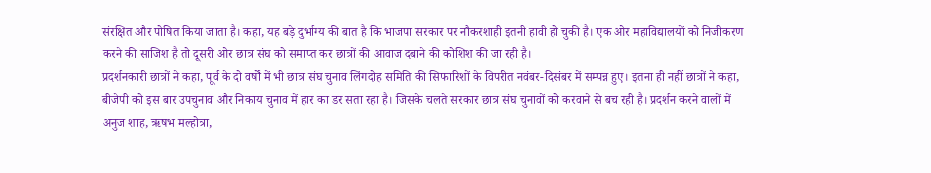संरक्षित और पोषित किया जाता है। कहा, यह बड़े दुर्भाग्य की बात है कि भाजपा सरकार पर नौकरशाही इतनी हावी हो चुकी है। एक ओर महाविद्यालयों को निजीकरण करने की साजिश है तो दूसरी ओर छात्र संघ को समाप्त कर छात्रों की आवाज दबाने की कोशिश की जा रही है।
प्रदर्शनकारी छात्रों ने कहा, पूर्व के दो वर्षों में भी छात्र संघ चुनाव लिंगदोह समिति की सिफारिशों के विपरीत नवंबर-दिसंबर में सम्पन्न हुए। इतना ही नहीं छात्रों ने कहा, बीजेपी को इस बार उपचुनाव और निकाय चुनाव में हार का डर सता रहा है। जिसके चलते सरकार छात्र संघ चुनावों को करवाने से बच रही है। प्रदर्शन करने वालों में अनुज शाह, ऋषभ मल्होत्रा,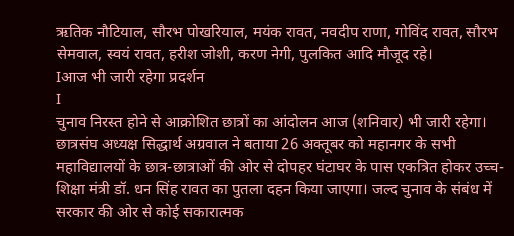ऋतिक नौटियाल, सौरभ पोखरियाल, मयंक रावत, नवदीप राणा, गोविंद रावत, सौरभ सेमवाल, स्वयं रावत, हरीश जोशी, करण नेगी, पुलकित आदि मौजूद रहे।
Iआज भी जारी रहेगा प्रदर्शन
I
चुनाव निरस्त होने से आक्रोशित छात्रों का आंदोलन आज (शनिवार) भी जारी रहेगा। छात्रसंघ अध्यक्ष सिद्धार्थ अग्रवाल ने बताया 26 अक्तूबर को महानगर के सभी महाविद्यालयों के छात्र-छात्राओं की ओर से दोपहर घंटाघर के पास एकत्रित होकर उच्च-शिक्षा मंत्री डॉ. धन सिंह रावत का पुतला दहन किया जाएगा। जल्द चुनाव के संबंध में सरकार की ओर से कोई सकारात्मक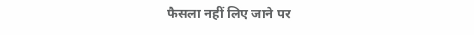फैसला नहीं लिए जाने पर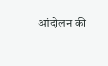आंदोलन की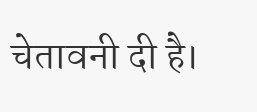चेतावनी दी है।